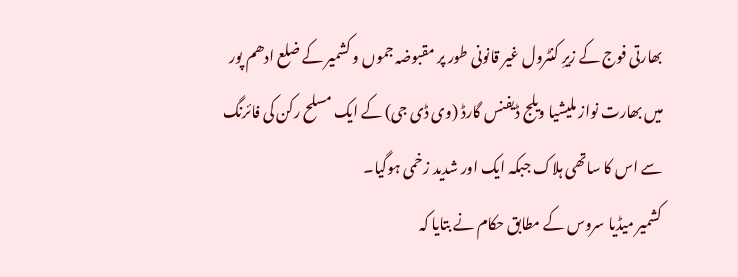بھارتی فوج کے زیرِ کنٹرول غیر قانونی طور پر مقبوضہ جموں و کشمیر کے ضلع ادھم پور میں بھارت نواز ملیشیا ویلج ڈیفنس گارڈ (وی ڈی جی) کے ایک مسلح رکن کی فائرنگ سے اس کا ساتھی ہلاک جبکہ ایک اور شدید زخمی ہوگیا۔
کشمیر میڈیا سروس کے مطابق حکام نے بتایا کہ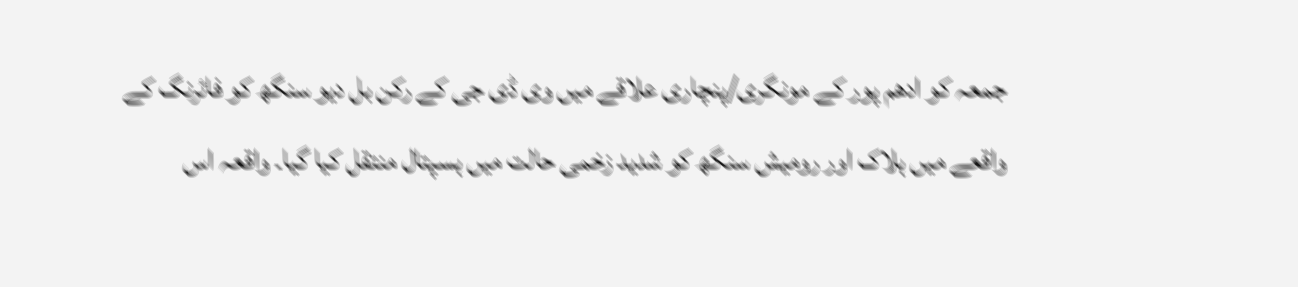جمعہ کو ادھم پور کے مونگری/پنچاری علاقے میں وی ڈی جی کے رکن بل دیو سنگھ کو فائرنگ کے واقعے میں ہلاک اور رومیش سنگھ کو شدید زخمی حالت میں ہسپتال منتقل کیا گیا۔ واقعہ اس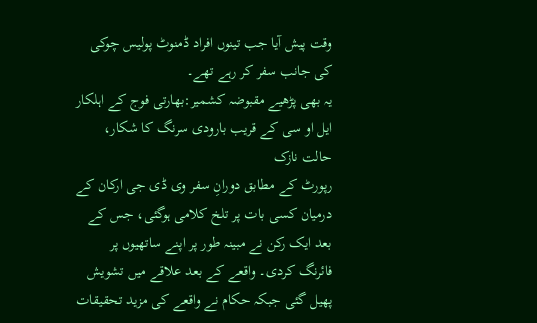وقت پیش آیا جب تینوں افراد ڈمنوٹ پولیس چوکی کی جانب سفر کر رہے تھے۔
یہ بھی پڑھیے مقبوضہ کشمیر:بھارتی فوج کے اہلکار ایل او سی کے قریب بارودی سرنگ کا شکار، حالت نازک
رپورٹ کے مطابق دورانِ سفر وی ڈی جی ارکان کے درمیان کسی بات پر تلخ کلامی ہوگئی، جس کے بعد ایک رکن نے مبینہ طور پر اپنے ساتھیوں پر فائرنگ کردی۔ واقعے کے بعد علاقے میں تشویش پھیل گئی جبکہ حکام نے واقعے کی مزید تحقیقات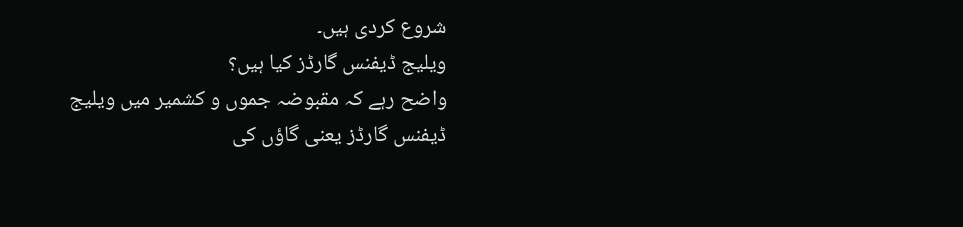شروع کردی ہیں۔
ویلیج ڈیفنس گارڈز کیا ہیں؟
واضح رہے کہ مقبوضہ جموں و کشمیر میں ویلیج ڈیفنس گارڈز یعنی گاؤں کی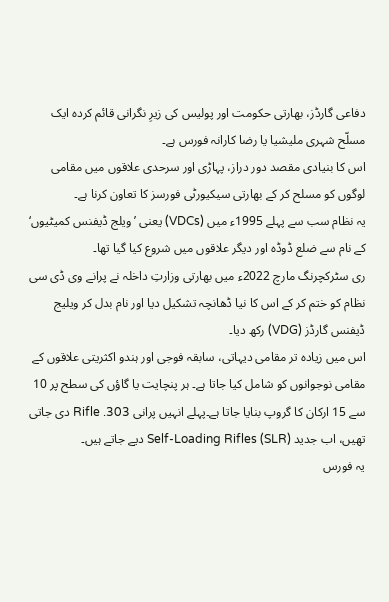دفاعی گارڈز، بھارتی حکومت اور پولیس کی زیرِ نگرانی قائم کردہ ایک مسلّح شہری ملیشیا یا رضا کارانہ فورس ہے۔
اس کا بنیادی مقصد دور دراز، پہاڑی اور سرحدی علاقوں میں مقامی لوگوں کو مسلح کر کے بھارتی سیکیورٹی فورسز کا تعاون کرنا ہے۔
یہ نظام سب سے پہلے 1995ء میں (VDCs) یعنی ’ویلج ڈیفنس کمیٹیوں‘ کے نام سے ضلع ڈوڈہ اور دیگر علاقوں میں شروع کیا گیا تھا۔
ری سٹرکچرنگ مارچ 2022ء میں بھارتی وزارتِ داخلہ نے پرانے وی ڈی سی نظام کو ختم کر کے اس کا نیا ڈھانچہ تشکیل دیا اور نام بدل کر ویلیج ڈیفنس گارڈز (VDG) رکھ دیا۔
اس میں زیادہ تر مقامی دیہاتی، سابقہ فوجی اور ہندو اکثریتی علاقوں کے مقامی نوجوانوں کو شامل کیا جاتا ہے۔ ہر پنچایت یا گاؤں کی سطح پر 10 سے 15 ارکان کا گروپ بنایا جاتا ہے۔پہلے انہیں پرانی Rifle .303 دی جاتی تھیں، اب جدید Self-Loading Rifles (SLR) دیے جاتے ہیں۔
یہ فورس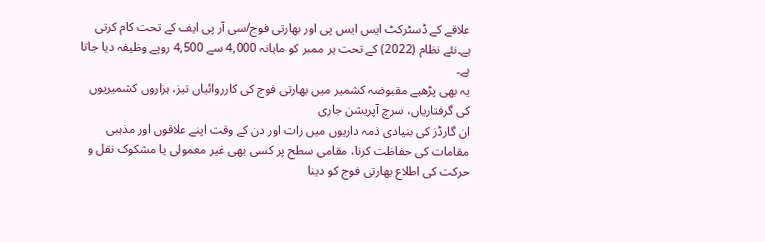علاقے کے ڈسٹرکٹ ایس ایس پی اور بھارتی فوج/سی آر پی ایف کے تحت کام کرتی ہے۔نئے نظام (2022) کے تحت ہر ممبر کو ماہانہ 4,000 سے 4,500 روپے وظیفہ دیا جاتا ہے۔
یہ بھی پڑھیے مقبوضہ کشمیر میں بھارتی فوج کی کارروائیاں تیز، ہزاروں کشمیریوں کی گرفتاریاں، سرچ آپریشن جاری
ان گارڈز کی بنیادی ذمہ داریوں میں رات اور دن کے وقت اپنے علاقوں اور مذہبی مقامات کی حفاظت کرنا، مقامی سطح پر کسی بھی غیر معمولی یا مشکوک نقل و حرکت کی اطلاع بھارتی فوج کو دینا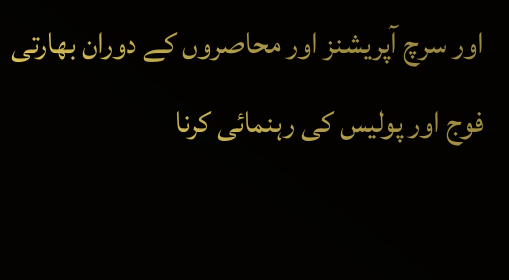اور سرچ آپریشنز اور محاصروں کے دوران بھارتی فوج اور پولیس کی رہنمائی کرنا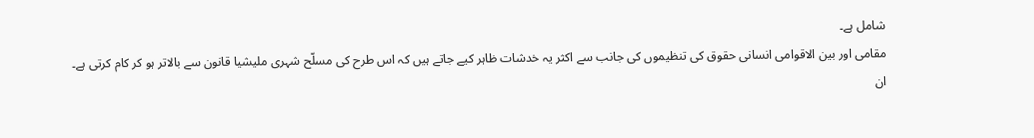شامل ہے۔
مقامی اور بین الاقوامی انسانی حقوق کی تنظیموں کی جانب سے اکثر یہ خدشات ظاہر کیے جاتے ہیں کہ اس طرح کی مسلّح شہری ملیشیا قانون سے بالاتر ہو کر کام کرتی ہے۔
ان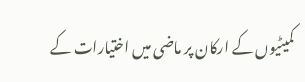کمیٹیوں کے ارکان پر ماضی میں اختیارات کے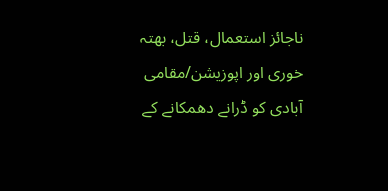ناجائز استعمال، قتل، بھتہ خوری اور اپوزیشن/مقامی آبادی کو ڈرانے دھمکانے کے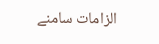الزامات سامنے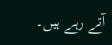آتے رہے ہیں۔